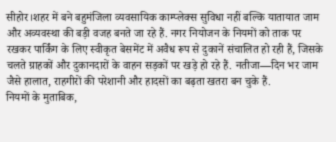सीहोर।शहर में बने बहुमंजिला व्यवसायिक काम्प्लेक्स सुविधा नहीं बल्कि यातायात जाम और अव्यवस्था की बड़ी वजह बनते जा रहे हैं. नगर नियोजन के नियमों को ताक पर रखकर पार्किंग के लिए स्वीकृत बेसमेंट में अवैध रूप से दुकानें संचालित हो रही हैं, जिसके चलते ग्राहकों और दुकानदारों के वाहन सड़कों पर खड़े हो रहे हैं. नतीजा—दिन भर जाम जैसे हालात, राहगीरों की परेशानी और हादसों का बढ़ता खतरा बन चुके हैं.
नियमों के मुताबिक,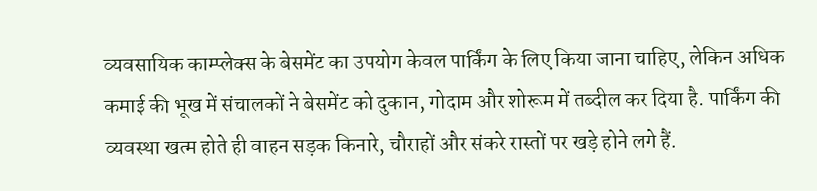व्यवसायिक काम्प्लेक्स के बेसमेंट का उपयोग केवल पार्किंग के लिए किया जाना चाहिए, लेकिन अधिक कमाई की भूख में संचालकों ने बेसमेंट को दुकान, गोदाम और शोरूम में तब्दील कर दिया है. पार्किंग की व्यवस्था खत्म होते ही वाहन सड़क किनारे, चौराहों और संकरे रास्तों पर खड़े होने लगे हैं.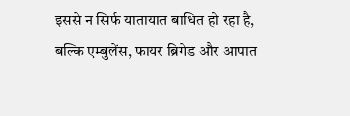इससे न सिर्फ यातायात बाधित हो रहा है, बल्कि एम्बुलेंस, फायर ब्रिगेड और आपात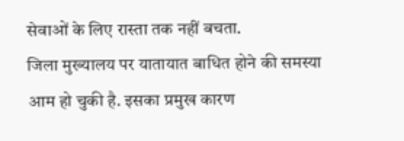सेवाओं के लिए रास्ता तक नहीं बचता.
जिला मुख्यालय पर यातायात बाधित होने की समस्या आम हो चुकी है. इसका प्रमुख कारण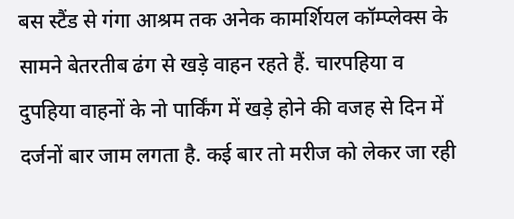बस स्टैंड से गंगा आश्रम तक अनेक कामर्शियल कॉम्प्लेक्स के सामने बेतरतीब ढंग से खड़े वाहन रहते हैं. चारपहिया व दुपहिया वाहनों के नो पार्किंग में खड़े होने की वजह से दिन में दर्जनों बार जाम लगता है. कई बार तो मरीज को लेकर जा रही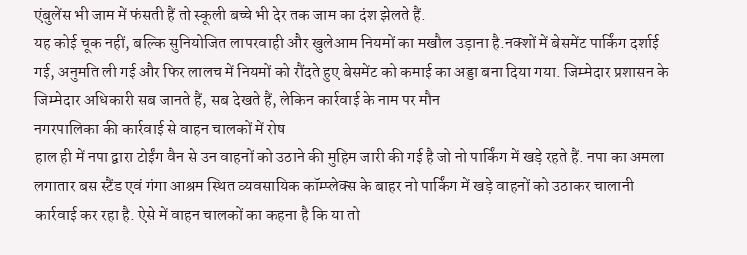एंबुलेंस भी जाम में फंसती हैं तो स्कूली बच्चे भी देर तक जाम का दंश झेलते हैं.
यह कोई चूक नहीं, बल्कि सुनियोजित लापरवाही और खुलेआम नियमों का मखौल उड़ाना है.नक्शों में बेसमेंट पार्किंग दर्शाई गई, अनुमति ली गई और फिर लालच में नियमों को रौंदते हुए बेसमेंट को कमाई का अड्डा बना दिया गया. जिम्मेदार प्रशासन के जिम्मेदार अधिकारी सब जानते हैं, सब देखते हैं, लेकिन कार्रवाई के नाम पर मौन
नगरपालिका की कार्रवाई से वाहन चालकों में रोष
हाल ही में नपा द्वारा टोईंग वैन से उन वाहनों को उठाने की मुहिम जारी की गई है जो नो पार्किंग में खड़े रहते हैं. नपा का अमला लगातार बस स्टैंड एवं गंगा आश्रम स्थित व्यवसायिक कॉम्प्लेक्स के बाहर नो पार्किंग में खड़े वाहनों को उठाकर चालानी कार्रवाई कर रहा है. ऐसे में वाहन चालकों का कहना है कि या तो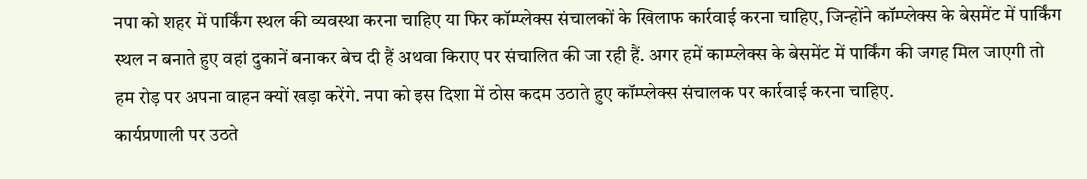नपा को शहर में पार्किंग स्थल की व्यवस्था करना चाहिए या फिर कॉम्प्लेक्स संचालकों के खिलाफ कार्रवाई करना चाहिए, जिन्होंने कॉम्प्लेक्स के बेसमेंट में पार्किंग स्थल न बनाते हुए वहां दुकानें बनाकर बेच दी हैं अथवा किराए पर संचालित की जा रही हैं. अगर हमें काम्प्लेक्स के बेसमेंट में पार्किंग की जगह मिल जाएगी तो हम रोड़ पर अपना वाहन क्यों खड़ा करेंगे. नपा को इस दिशा में ठोस कदम उठाते हुए कॉम्प्लेक्स संचालक पर कार्रवाई करना चाहिए.
कार्यप्रणाली पर उठते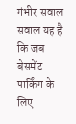गंभीर सवाल
सवाल यह है कि जब बेसमेंट पार्किंग के लिए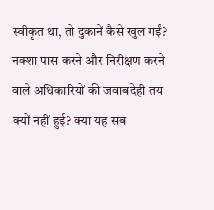स्वीकृत था, तो दुकानें कैसे खुल गईं? नक्शा पास करने और निरीक्षण करने वाले अधिकारियों की जवाबदेही तय क्यों नहीं हुई? क्या यह सब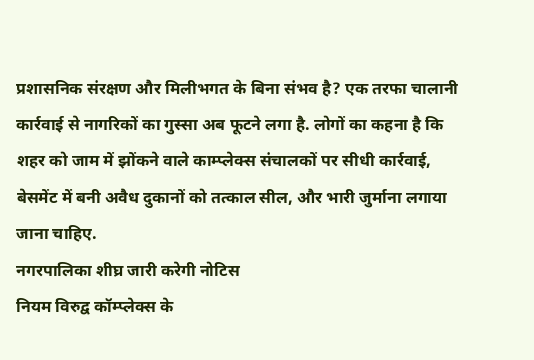प्रशासनिक संरक्षण और मिलीभगत के बिना संभव है? एक तरफा चालानी कार्रवाई से नागरिकों का गुस्सा अब फूटने लगा है. लोगों का कहना है कि शहर को जाम में झोंकने वाले काम्प्लेक्स संचालकों पर सीधी कार्रवाई, बेसमेंट में बनी अवैध दुकानों को तत्काल सील, और भारी जुर्माना लगाया जाना चाहिए.
नगरपालिका शीघ्र जारी करेगी नोटिस
नियम विरुद्व कॉम्प्लेक्स के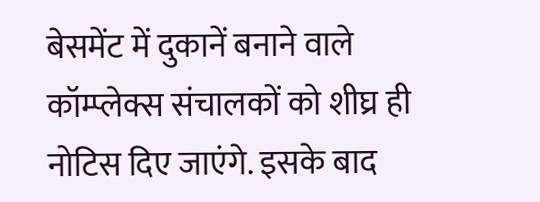बेसमेंट में दुकानें बनाने वाले कॉम्प्लेक्स संचालकों को शीघ्र ही नोटिस दिए जाएंगे. इसके बाद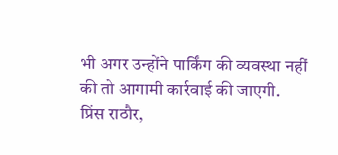भी अगर उन्होंने पार्किंग की व्यवस्था नहीं की तो आगामी कार्रवाई की जाएगी.
प्रिंस राठौर,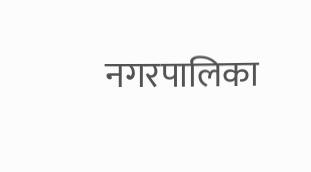नगरपालिका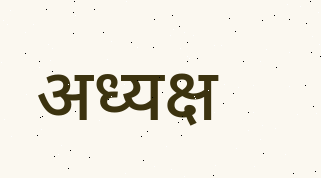अध्यक्ष